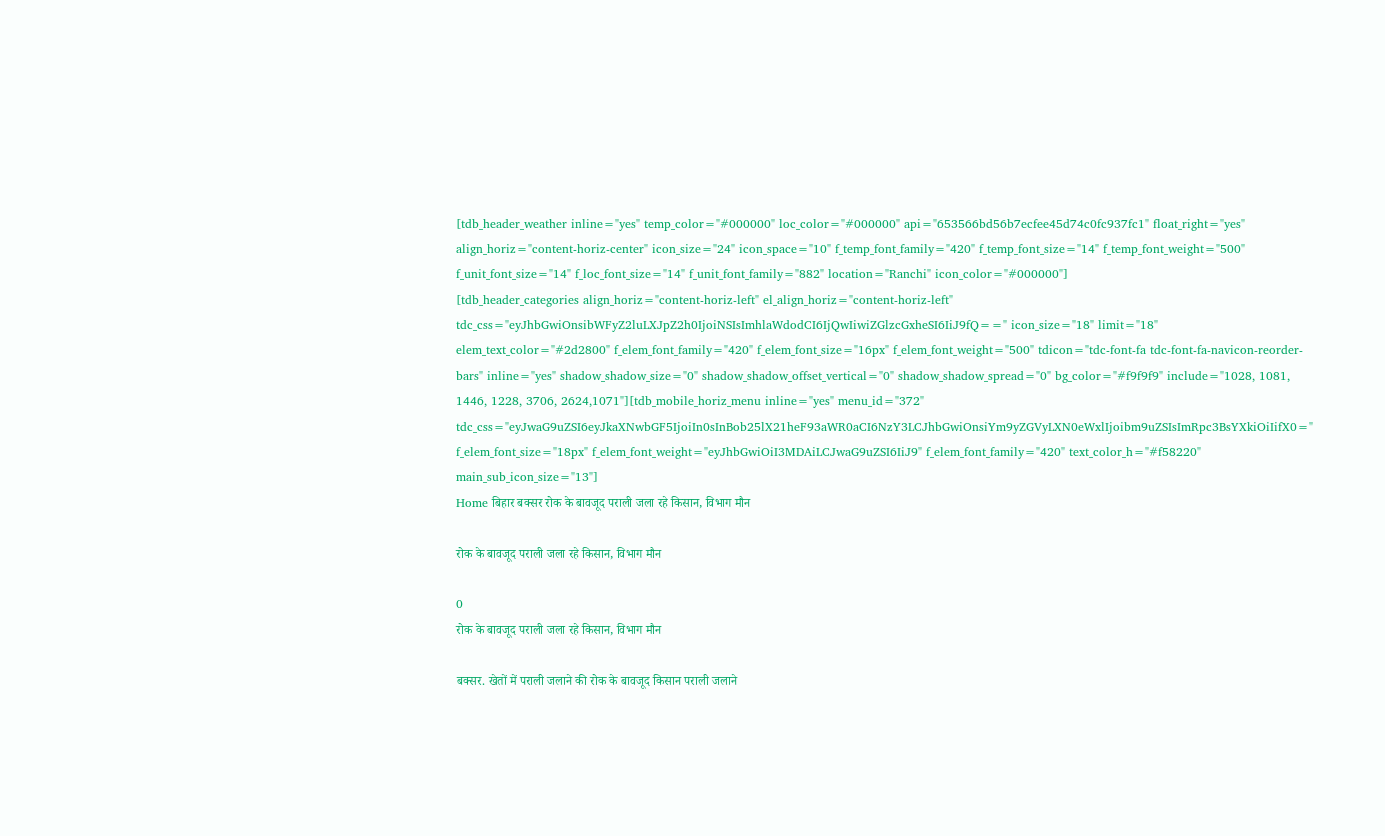[tdb_header_weather inline="yes" temp_color="#000000" loc_color="#000000" api="653566bd56b7ecfee45d74c0fc937fc1" float_right="yes" align_horiz="content-horiz-center" icon_size="24" icon_space="10" f_temp_font_family="420" f_temp_font_size="14" f_temp_font_weight="500" f_unit_font_size="14" f_loc_font_size="14" f_unit_font_family="882" location="Ranchi" icon_color="#000000"]
[tdb_header_categories align_horiz="content-horiz-left" el_align_horiz="content-horiz-left" tdc_css="eyJhbGwiOnsibWFyZ2luLXJpZ2h0IjoiNSIsImhlaWdodCI6IjQwIiwiZGlzcGxheSI6IiJ9fQ==" icon_size="18" limit="18" elem_text_color="#2d2800" f_elem_font_family="420" f_elem_font_size="16px" f_elem_font_weight="500" tdicon="tdc-font-fa tdc-font-fa-navicon-reorder-bars" inline="yes" shadow_shadow_size="0" shadow_shadow_offset_vertical="0" shadow_shadow_spread="0" bg_color="#f9f9f9" include="1028, 1081, 1446, 1228, 3706, 2624,1071"][tdb_mobile_horiz_menu inline="yes" menu_id="372" tdc_css="eyJwaG9uZSI6eyJkaXNwbGF5IjoiIn0sInBob25lX21heF93aWR0aCI6NzY3LCJhbGwiOnsiYm9yZGVyLXN0eWxlIjoibm9uZSIsImRpc3BsYXkiOiIifX0=" f_elem_font_size="18px" f_elem_font_weight="eyJhbGwiOiI3MDAiLCJwaG9uZSI6IiJ9" f_elem_font_family="420" text_color_h="#f58220" main_sub_icon_size="13"]
Home बिहार बक्सर रोक के बावजूद पराली जला रहे किसान, विभाग मौन

रोक के बावजूद पराली जला रहे किसान, विभाग मौन

0
रोक के बावजूद पराली जला रहे किसान, विभाग मौन

बक्सर. खेतों में पराली जलाने की रोक के बावजूद किसान पराली जलाने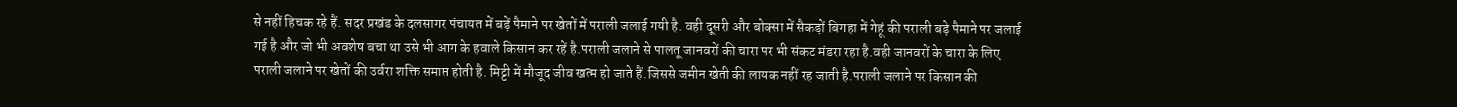से नहीं हिचक रहे हैं. सदर प्रखंड के दलसागर पंचायत में बड़ें पैमाने पर खेतों में पराली जलाई गयी है. वही दूसरी और बोक्सा में सैकड़ों बिगहा में गेहूं की पराली बड़े पैमाने पर जलाई गई है और जो भी अवशेष बचा था उसे भी आग के हवाले किसान कर रहें है.पराली जलाने से पालतू जानवरों की चारा पर भी संकट मंडरा रहा है.वही जानवरों के चारा के लिए पराली जलाने पर खेतों की उर्वरा शक्ति समाप्त होती है. मिट्टी में मौजूद जीव खत्म हो जाते हैं.जिससे जमीन खेती की लायक नहीं रह जाती है.पराली जलाने पर किसान की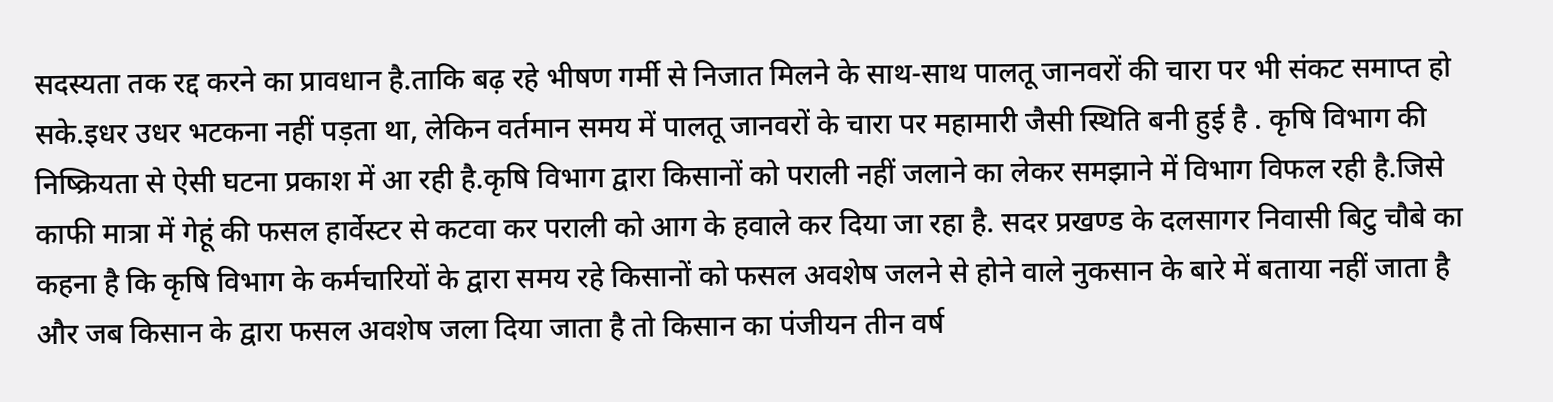सदस्यता तक रद्द करने का प्रावधान है.ताकि बढ़ रहे भीषण गर्मी से निजात मिलने के साथ-साथ पालतू जानवरों की चारा पर भी संकट समाप्त हो सके.इधर उधर भटकना नहीं पड़ता था, लेकिन वर्तमान समय में पालतू जानवरों के चारा पर महामारी जैसी स्थिति बनी हुई है . कृषि विभाग की निष्क्रियता से ऐसी घटना प्रकाश में आ रही है.कृषि विभाग द्वारा किसानों को पराली नहीं जलाने का लेकर समझाने में विभाग विफल रही है.जिसे काफी मात्रा में गेहूं की फसल हार्वेस्टर से कटवा कर पराली को आग के हवाले कर दिया जा रहा है. सदर प्रखण्ड के दलसागर निवासी बिटु चौबे का कहना है कि कृषि विभाग के कर्मचारियों के द्वारा समय रहे किसानों को फसल अवशेष जलने से होने वाले नुकसान के बारे में बताया नहीं जाता है और जब किसान के द्वारा फसल अवशेष जला दिया जाता है तो किसान का पंजीयन तीन वर्ष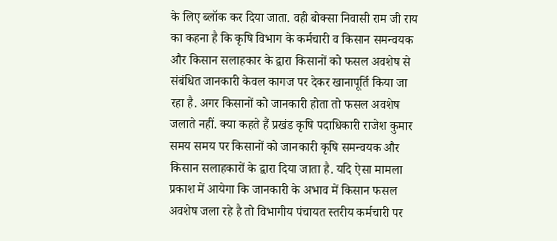के लिए ब्लॉक कर दिया जाता. वही बोक्सा निवासी राम जी राय का कहना है कि कृषि विभाग के कर्मचारी व किसान समन्वयक और किसान सलाहकार के द्वारा किसानों को फसल अवशेष से संबंधित जानकारी केवल कागज पर देकर खानापूर्ति किया जा रहा है. अगर किसानों को जानकारी होता तो फसल अवशेष जलाते नहीं. क्या कहते हैं प्रखंड कृषि पदाधिकारी राजेश कुमार समय समय पर किसानों को जानकारी कृषि समन्वयक और किसान सलाहकारों के द्वारा दिया जाता है. यदि ऐसा मामला प्रकाश में आयेगा कि जानकारी के अभाव में किसान फसल अवशेष जला रहे है तो विभागीय पंचायत स्तरीय कर्मचारी पर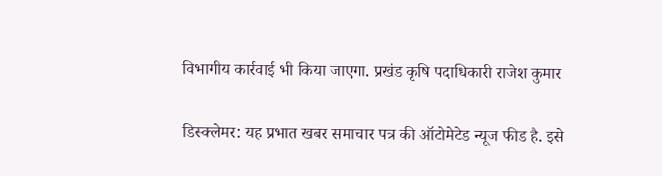विभागीय कार्रवाई भी किया जाएगा. प्रखंड कृषि पदाधिकारी राजेश कुमार

डिस्क्लेमर: यह प्रभात खबर समाचार पत्र की ऑटोमेटेड न्यूज फीड है. इसे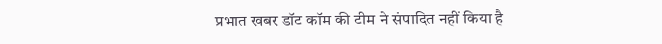प्रभात खबर डॉट कॉम की टीम ने संपादित नहीं किया है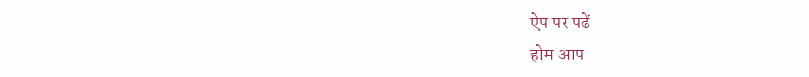ऐप पर पढें
होम आप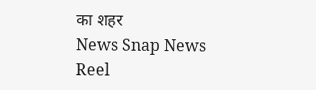का शहर
News Snap News Reel